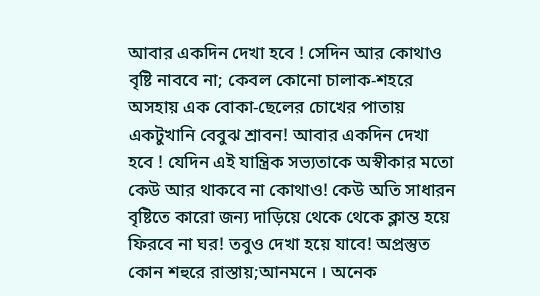আবার একদিন দেখা হবে ! সেদিন আর কোথাও বৃষ্টি নাববে না; কেবল কোনো চালাক-শহরে অসহায় এক বোকা-ছেলের চোখের পাতায় একটুখানি বেবুঝ শ্রাবন! আবার একদিন দেখা হবে ! যেদিন এই যান্ত্রিক সভ্যতাকে অস্বীকার মতো কেউ আর থাকবে না কোথাও! কেউ অতি সাধারন বৃষ্টিতে কারো জন্য দাড়িয়ে থেকে থেকে ক্লান্ত হয়ে ফিরবে না ঘর! তবুও দেখা হয়ে যাবে! অপ্রস্তুত কোন শহুরে রাস্তায়;আনমনে । অনেক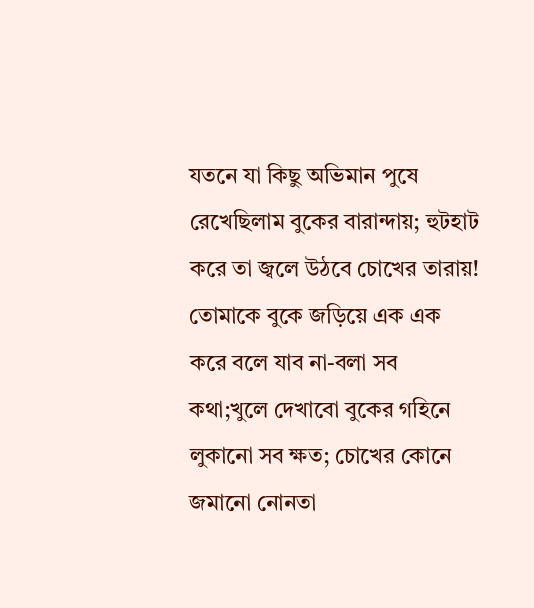যতনে যা কিছু অভিমান পুষে রেখেছিলাম বুকের বারান্দায়; হুটহাট করে তা জ্বলে উঠবে চোখের তারায়! তোমাকে বুকে জড়িয়ে এক এক করে বলে যাব না-বলা সব কথা;খুলে দেখাবো বুকের গহিনে লুকানো সব ক্ষত; চোখের কোনে জমানো নোনতা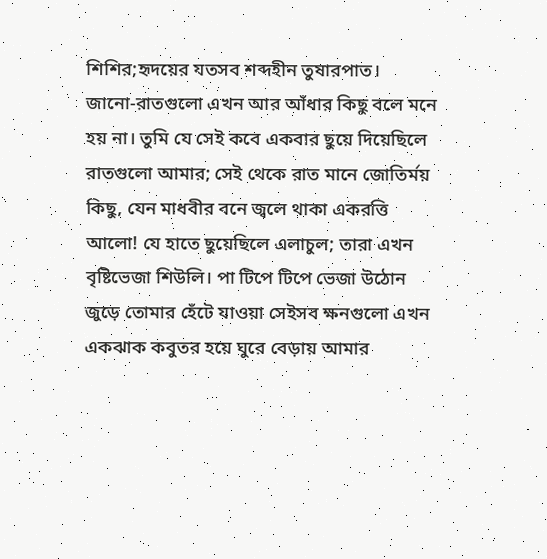শিশির;হৃদয়ের যতসব শব্দহীন তুষারপাত।
জানো-রাতগুলো এখন আর আঁধার কিছু বলে মনে হয় না। তুমি যে সেই কবে একবার ছুয়ে দিয়েছিলে রাতগুলো আমার; সেই থেকে রাত মানে জোতির্ময় কিছু, যেন মাধবীর বনে জ্বলে থাকা একরত্তি আলো! যে হাতে ছুয়েছিলে এলাচুল; তারা এখন বৃষ্টিভেজা শিউলি। পা টিপে টিপে ভেজা উঠোন জুড়ে তোমার হেঁটে যাওয়া সেইসব ক্ষনগুলো এখন একঝাক কবুতর হয়ে ঘুরে বেড়ায় আমার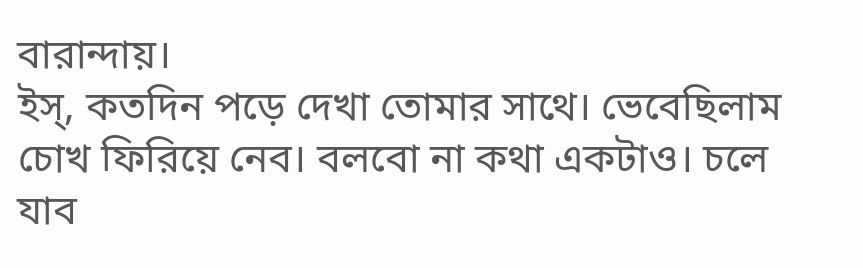বারান্দায়।
ইস্, কতদিন পড়ে দেখা তোমার সাথে। ভেবেছিলাম চোখ ফিরিয়ে নেব। বলবো না কথা একটাও। চলে যাব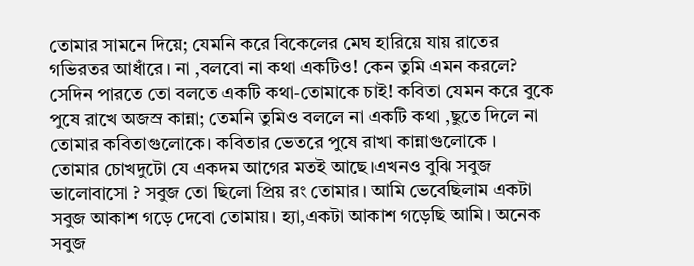তোমার সামনে দিয়ে; যেমনি করে বিকেলের মেঘ হারিয়ে যায় রাতের গভিরতর আধাঁরে। না ,বলবো না কথা একটিও! কেন তুমি এমন করলে? সেদিন পারতে তো বলতে একটি কথা-তোমাকে চাই! কবিতা যেমন করে বুকে পুষে রাখে অজস্র কান্না; তেমনি তুমিও বললে না একটি কথা ,ছুতে দিলে না তোমার কবিতাগুলোকে। কবিতার ভেতরে পুষে রাখা কান্নাগুলোকে ।
তোমার চোখদুটো যে একদম আগের মতই আছে।এখনও বুঝি সবুজ ভালোবাসো ? সবুজ তো ছিলো প্রিয় রং তোমার। আমি ভেবেছিলাম একটা সবুজ আকাশ গড়ে দেবো তোমায়। হ্যা,একটা আকাশ গড়েছি আমি। অনেক সবুজ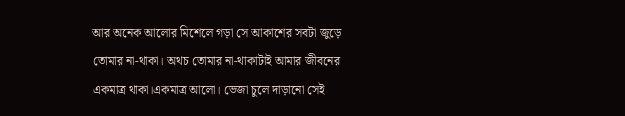আর অনেক আলোর মিশেলে গড়া সে আকাশের সবটা জুড়ে তোমার না-থাকা। অথচ তোমার না-থাকাটাই আমার জীবনের একমাত্র থাকা।একমাত্র আলো। ভেজা চুলে দাড়ানো সেই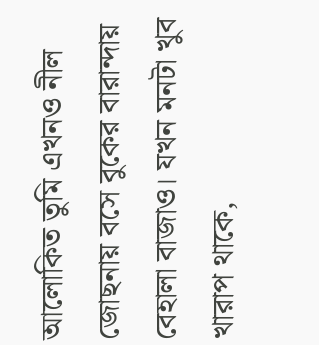আলোকিত তুমি এখনও নীল জোছনায় বসে বুকের বারান্দায় বেহালা বাজাও। যখন মনটা খুব খারাপ থাকে,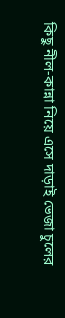কিছু নীল-কান্না নিয়ে এসে দাড়াই ভেজা চুলের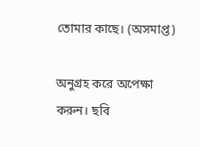তোমার কাছে। (অসমাপ্ত)

অনুগ্রহ করে অপেক্ষা করুন। ছবি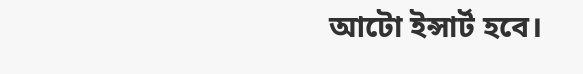আটো ইন্সার্ট হবে।